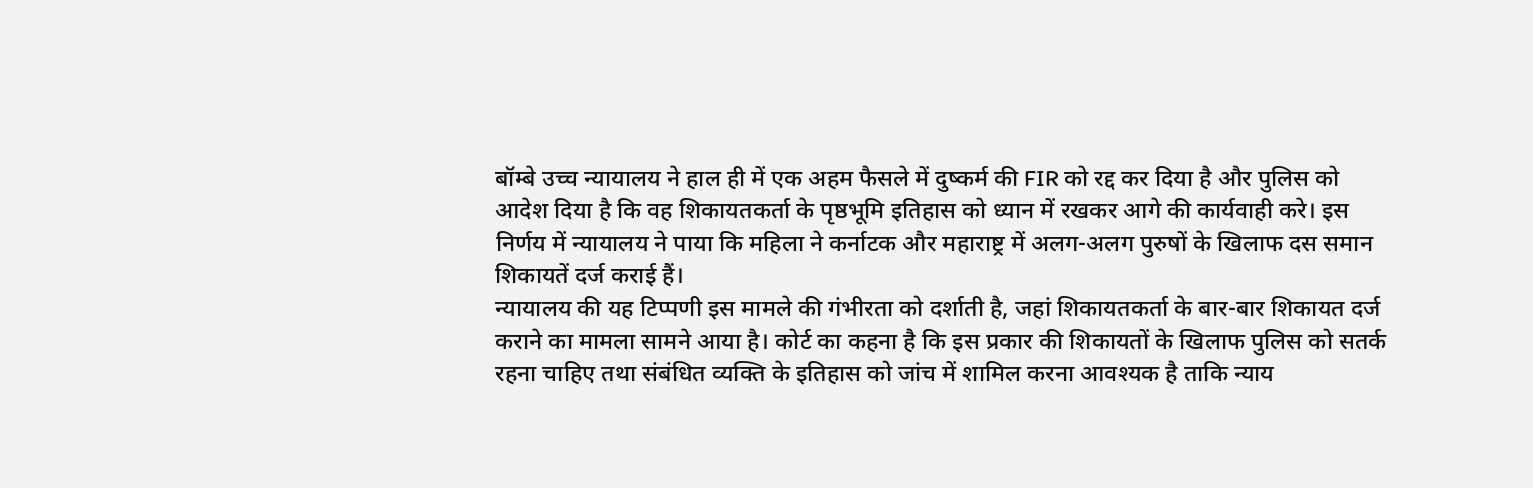बॉम्बे उच्च न्यायालय ने हाल ही में एक अहम फैसले में दुष्कर्म की FIR को रद्द कर दिया है और पुलिस को आदेश दिया है कि वह शिकायतकर्ता के पृष्ठभूमि इतिहास को ध्यान में रखकर आगे की कार्यवाही करे। इस निर्णय में न्यायालय ने पाया कि महिला ने कर्नाटक और महाराष्ट्र में अलग-अलग पुरुषों के खिलाफ दस समान शिकायतें दर्ज कराई हैं।
न्यायालय की यह टिप्पणी इस मामले की गंभीरता को दर्शाती है, जहां शिकायतकर्ता के बार-बार शिकायत दर्ज कराने का मामला सामने आया है। कोर्ट का कहना है कि इस प्रकार की शिकायतों के खिलाफ पुलिस को सतर्क रहना चाहिए तथा संबंधित व्यक्ति के इतिहास को जांच में शामिल करना आवश्यक है ताकि न्याय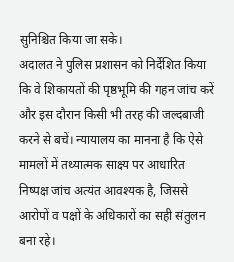सुनिश्चित किया जा सके।
अदालत ने पुलिस प्रशासन को निर्देशित किया कि वे शिकायतों की पृष्ठभूमि की गहन जांच करें और इस दौरान किसी भी तरह की जल्दबाजी करने से बचें। न्यायालय का मानना है कि ऐसे मामलों में तथ्यात्मक साक्ष्य पर आधारित निष्पक्ष जांच अत्यंत आवश्यक है, जिससे आरोपों व पक्षों के अधिकारों का सही संतुलन बना रहे।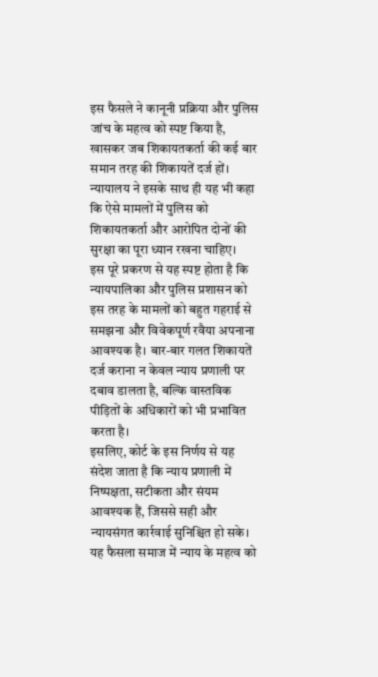इस फैसले ने कानूनी प्रक्रिया और पुलिस जांच के महत्व को स्पष्ट किया है, खासकर जब शिकायतकर्ता की कई बार समान तरह की शिकायतें दर्ज हों। न्यायालय ने इसके साथ ही यह भी कहा कि ऐसे मामलों में पुलिस को शिकायतकर्ता और आरोपित दोनों की सुरक्षा का पूरा ध्यान रखना चाहिए।
इस पूरे प्रकरण से यह स्पष्ट होता है कि न्यायपालिका और पुलिस प्रशासन को इस तरह के मामलों को बहुत गहराई से समझना और विवेकपूर्ण रवैया अपनाना आवश्यक है। बार-बार गलत शिकायतें दर्ज कराना न केवल न्याय प्रणाली पर दबाव डालता है, बल्कि वास्तविक पीड़ितों के अधिकारों को भी प्रभावित करता है।
इसलिए, कोर्ट के इस निर्णय से यह संदेश जाता है कि न्याय प्रणाली में निष्पक्षता, सटीकता और संयम आवश्यक हैं, जिससे सही और न्यायसंगत कार्रवाई सुनिश्चित हो सके। यह फैसला समाज में न्याय के महत्व को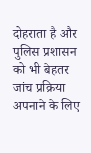दोहराता है और पुलिस प्रशासन को भी बेहतर जांच प्रक्रिया अपनाने के लिए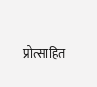प्रोत्साहित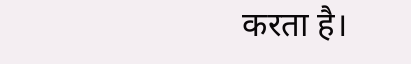करता है।